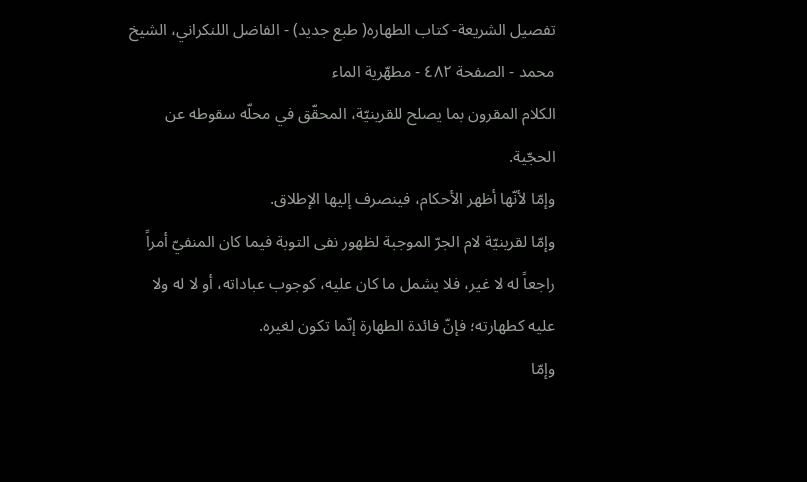تفصيل الشريعة- كتاب الطهاره( طبع جديد) - الفاضل اللنكراني، الشيخ محمد - الصفحة ٤٨٢ - مطهّرية الماء
الكلام المقرون بما يصلح للقرينيّة، المحقّق في محلّه سقوطه عن الحجّية.
وإمّا لأنّها أظهر الأحكام، فينصرف إليها الإطلاق.
وإمّا لقرينيّة لام الجرّ الموجبة لظهور نفى التوبة فيما كان المنفيّ أمراً راجعاً له لا غير، فلا يشمل ما كان عليه، كوجوب عباداته، أو لا له ولا عليه كطهارته؛ فإنّ فائدة الطهارة إنّما تكون لغيره.
وإمّا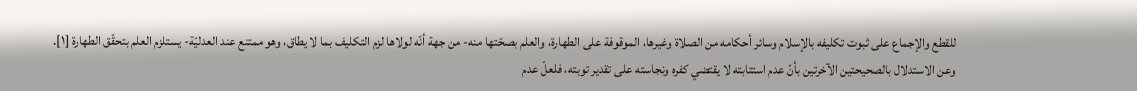للقطع والإجماع على ثبوت تكليفه بالإسلام وسائر أحكامه من الصلاة وغيرها، الموقوفة على الطهارة، والعلم بصحّتها منه- من جهة أنّه لولاها لزم التكليف بما لا يطاق، وهو ممتنع عند العدليّة- يستلزم العلم بتحقّق الطهارة [١].
وعن الاستدلال بالصحيحتين الآخرتين بأنّ عدم استتابته لا يقتضي كفره ونجاسته على تقدير توبته، فلعلّ عدم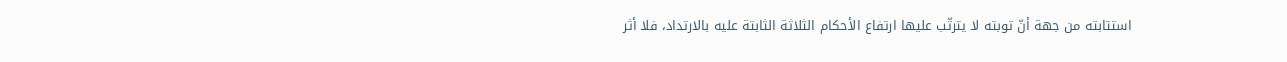استتابته من جهة أنّ توبته لا يترتّب عليها ارتفاع الأحكام الثلاثة الثابتة عليه بالارتداد، فلا أثر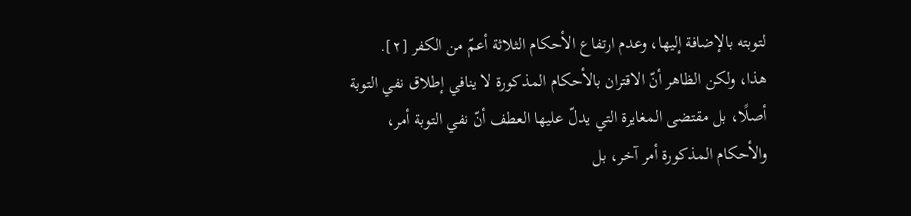لتوبته بالإضافة إليها، وعدم ارتفاع الأحكام الثلاثة أعمّ من الكفر [٢].
هذا، ولكن الظاهر أنّ الاقتران بالأحكام المذكورة لا ينافي إطلاق نفي التوبة أصلًا، بل مقتضى المغايرة التي يدلّ عليها العطف أنّ نفي التوبة أمر، والأحكام المذكورة أمر آخر، بل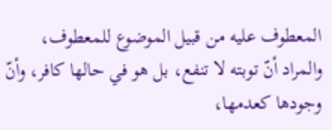المعطوف عليه من قبيل الموضوع للمعطوف، والمراد أنّ توبته لا تنفع، بل هو في حالها كافر، وأنّ وجودها كعدمها،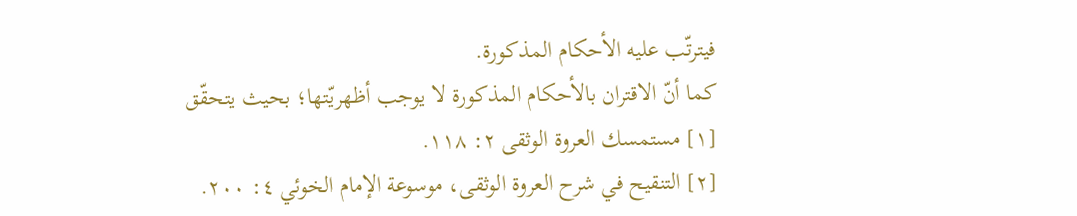فيترتّب عليه الأحكام المذكورة.
كما أنّ الاقتران بالأحكام المذكورة لا يوجب أظهريّتها؛ بحيث يتحقّق
[١] مستمسك العروة الوثقى ٢: ١١٨.
[٢] التنقيح في شرح العروة الوثقى، موسوعة الإمام الخوئي ٤: ٢٠٠.